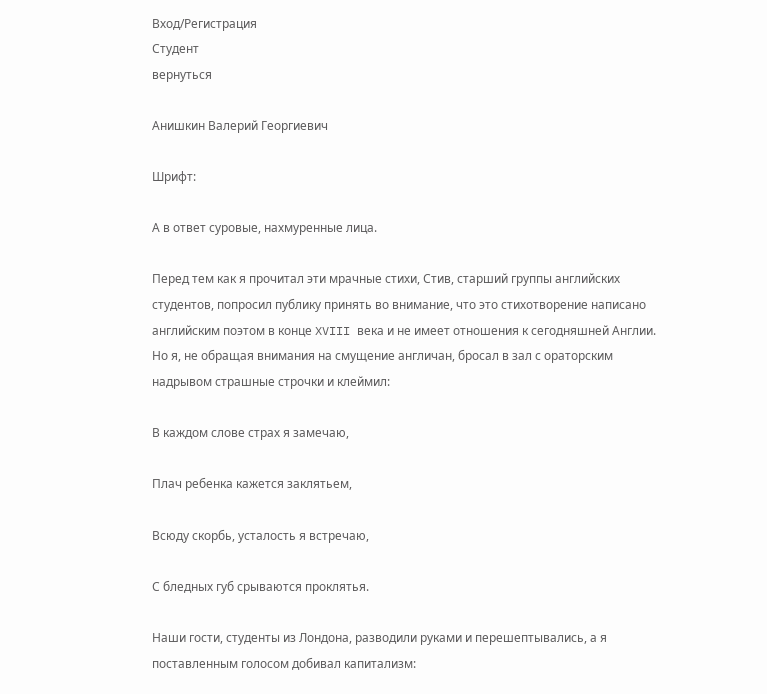Вход/Регистрация
Студент
вернуться

Анишкин Валерий Георгиевич

Шрифт:

А в ответ суровые, нахмуренные лица.

Перед тем как я прочитал эти мрачные стихи, Стив, старший группы английских студентов, попросил публику принять во внимание, что это стихотворение написано английским поэтом в конце XVIII века и не имеет отношения к сегодняшней Англии. Но я, не обращая внимания на смущение англичан, бросал в зал с ораторским надрывом страшные строчки и клеймил:

В каждом слове страх я замечаю,

Плач ребенка кажется заклятьем,

Всюду скорбь, усталость я встречаю,

С бледных губ срываются проклятья.

Наши гости, студенты из Лондона, разводили руками и перешептывались, а я поставленным голосом добивал капитализм: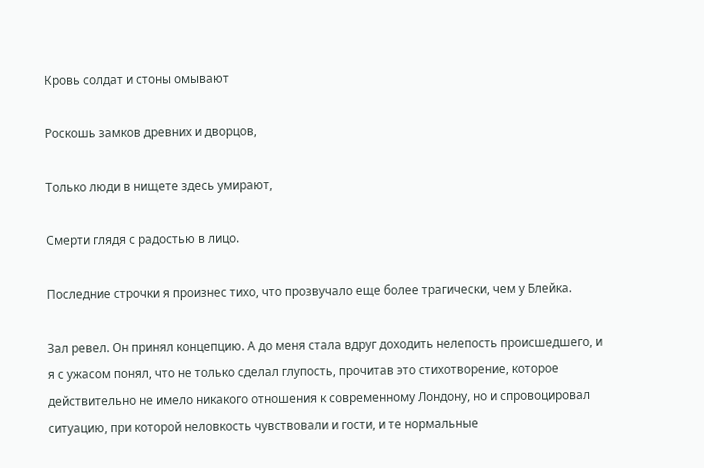Кровь солдат и стоны омывают

Роскошь замков древних и дворцов,

Только люди в нищете здесь умирают,

Смерти глядя с радостью в лицо.

Последние строчки я произнес тихо, что прозвучало еще более трагически, чем у Блейка.

Зал ревел. Он принял концепцию. А до меня стала вдруг доходить нелепость происшедшего, и я с ужасом понял, что не только сделал глупость, прочитав это стихотворение, которое действительно не имело никакого отношения к современному Лондону, но и спровоцировал ситуацию, при которой неловкость чувствовали и гости, и те нормальные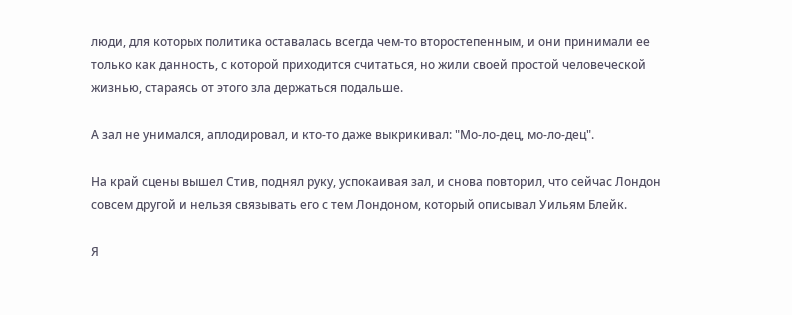люди, для которых политика оставалась всегда чем-то второстепенным, и они принимали ее только как данность, с которой приходится считаться, но жили своей простой человеческой жизнью, стараясь от этого зла держаться подальше.

А зал не унимался, аплодировал, и кто-то даже выкрикивал: "Мо-ло-дец, мо-ло-дец".

На край сцены вышел Стив, поднял руку, успокаивая зал, и снова повторил, что сейчас Лондон совсем другой и нельзя связывать его с тем Лондоном, который описывал Уильям Блейк.

Я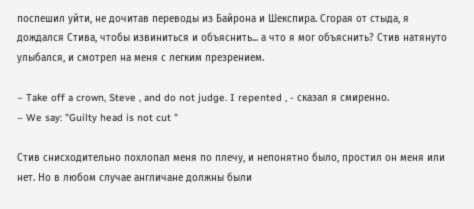поспешил уйти, не дочитав переводы из Байрона и Шекспира. Сгорая от стыда, я дождался Стива, чтобы извиниться и объяснить... а что я мог объяснить? Стив натянуто улыбался, и смотрел на меня с легким презрением.

– Take off a crown, Steve , and do not judge. I repented , - сказал я смиренно.
– We say: "Guilty head is not cut "

Стив снисходительно похлопал меня по плечу, и непонятно было, простил он меня или нет. Но в любом случае англичане должны были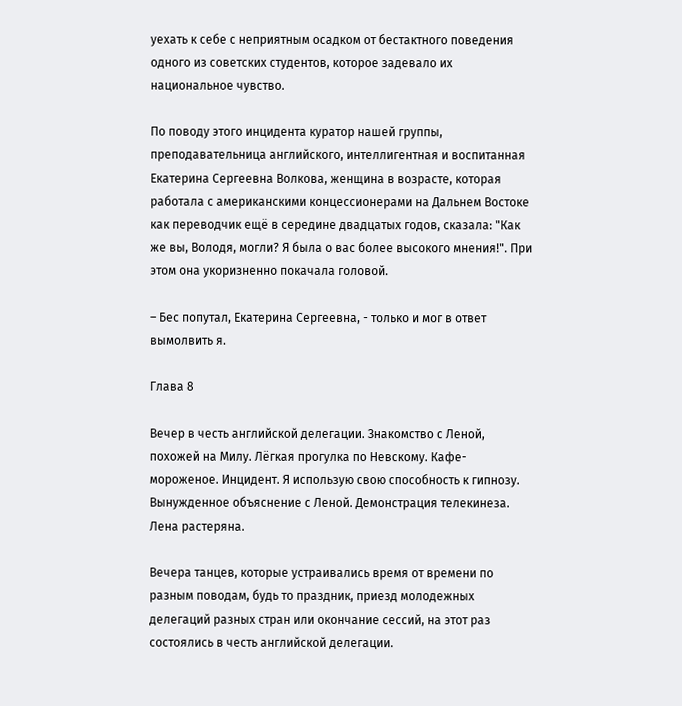уехать к себе с неприятным осадком от бестактного поведения одного из советских студентов, которое задевало их национальное чувство.

По поводу этого инцидента куратор нашей группы, преподавательница английского, интеллигентная и воспитанная Екатерина Сергеевна Волкова, женщина в возрасте, которая работала с американскими концессионерами на Дальнем Востоке как переводчик ещё в середине двадцатых годов, сказала: "Как же вы, Володя, могли? Я была о вас более высокого мнения!". При этом она укоризненно покачала головой.

– Бес попутал, Екатерина Сергеевна, - только и мог в ответ вымолвить я.

Глава 8

Вечер в честь английской делегации. Знакомство с Леной, похожей на Милу. Лёгкая прогулка по Невскому. Кафе-мороженое. Инцидент. Я использую свою способность к гипнозу. Вынужденное объяснение с Леной. Демонстрация телекинеза. Лена растеряна.

Вечера танцев, которые устраивались время от времени по разным поводам, будь то праздник, приезд молодежных делегаций разных стран или окончание сессий, на этот раз состоялись в честь английской делегации.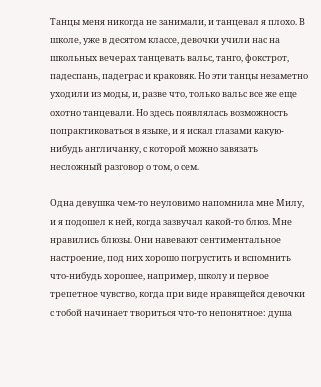Танцы меня никогда не занимали, и танцевал я плохо. В школе, уже в десятом классе, девочки учили нас на школьных вечерах танцевать вальс, танго, фокстрот, падеспань, падеграс и краковяк. Но эти танцы незаметно уходили из моды, и, разве что, только вальс все же еще охотно танцевали. Но здесь появлялась возможность попрактиковаться в языке, и я искал глазами какую-нибудь англичанку, с которой можно завязать несложный разговор о том, о сем.

Одна девушка чем-то неуловимо напомнила мне Милу, и я подошел к ней, когда зазвучал какой-то блюз. Мне нравились блюзы. Они навевают сентиментальное настроение, под них хорошо погрустить и вспомнить что-нибудь хорошее, например, школу и первое трепетное чувство, когда при виде нравящейся девочки с тобой начинает твориться что-то непонятное: душа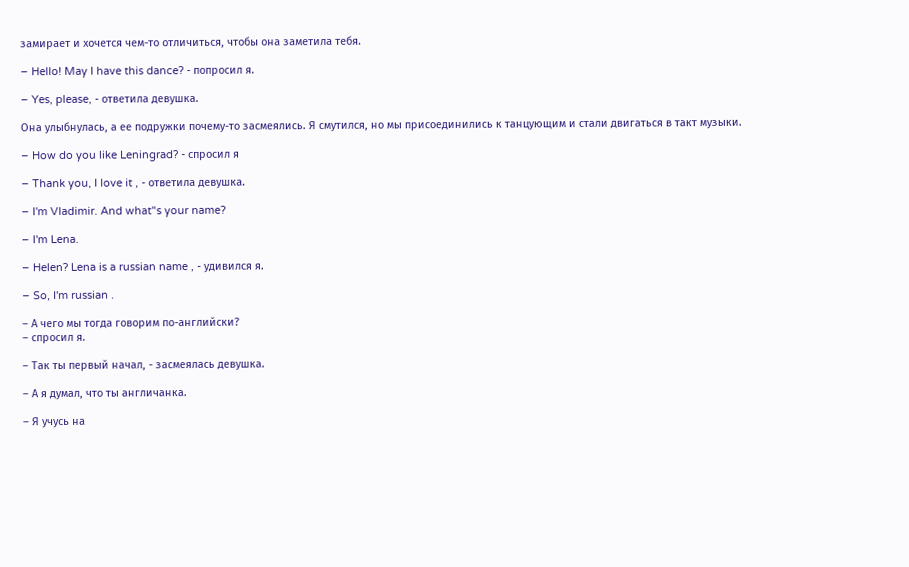замирает и хочется чем-то отличиться, чтобы она заметила тебя.

– Hello! May I have this dance? - попросил я.

– Yes, please, - ответила девушка.

Она улыбнулась, а ее подружки почему-то засмеялись. Я смутился, но мы присоединились к танцующим и стали двигаться в такт музыки.

– How do you like Leningrad? - спросил я

– Thank you, I love it , - ответила девушка.

– I'm Vladimir. And what"s your name?

– I'm Lena.

– Helen? Lena is a russian name , - удивился я.

– So, I'm russian .

– А чего мы тогда говорим по-английски?
– спросил я.

– Так ты первый начал, - засмеялась девушка.

– А я думал, что ты англичанка.

– Я учусь на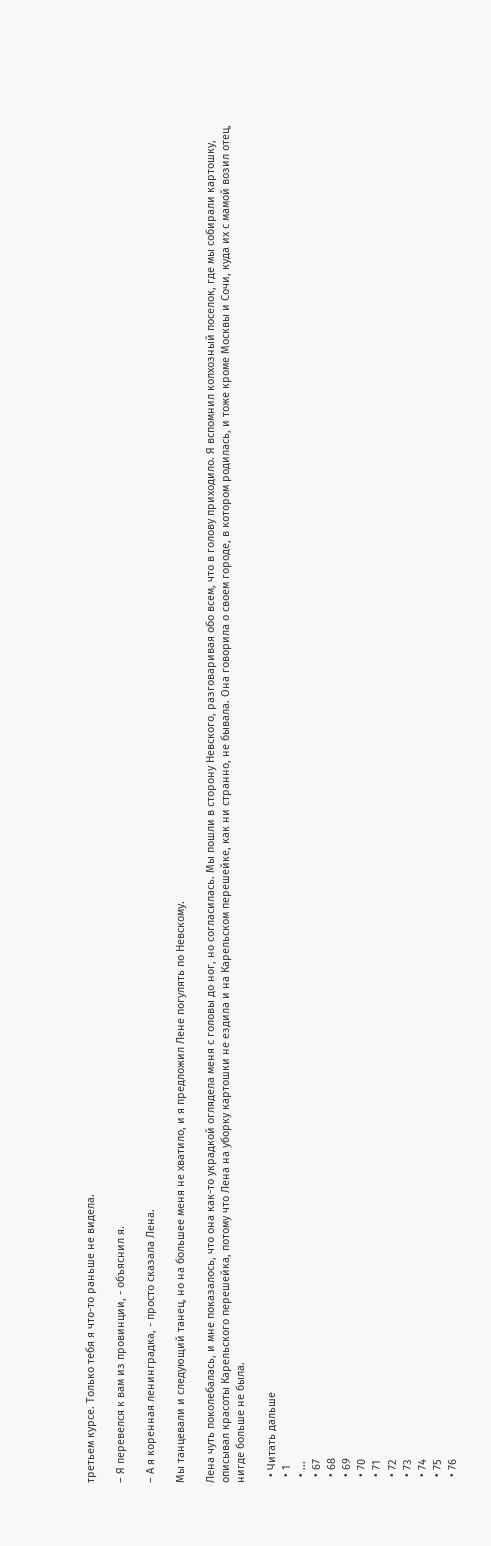третьем курсе. Только тебя я что-то раньше не видела.

– Я перевелся к вам из провинции, - объяснил я.

– А я коренная ленинградка, - просто сказала Лена.

Мы танцевали и следующий танец, но на большее меня не хватило, и я предложил Лене погулять по Невскому.

Лена чуть поколебалась, и мне показалось, что она как-то украдкой оглядела меня с головы до ног, но согласилась. Мы пошли в сторону Невского, разговаривая обо всем, что в голову приходило. Я вспомнил колхозный поселок, где мы собирали картошку, описывал красоты Карельского перешейка, потому что Лена на уборку картошки не ездила и на Карельском перешейке, как ни странно, не бывала. Она говорила о своем городе, в котором родилась, и тоже кроме Москвы и Сочи, куда их с мамой возил отец, нигде больше не была.

  • Читать дальше
  • 1
  • ...
  • 67
  • 68
  • 69
  • 70
  • 71
  • 72
  • 73
  • 74
  • 75
  • 76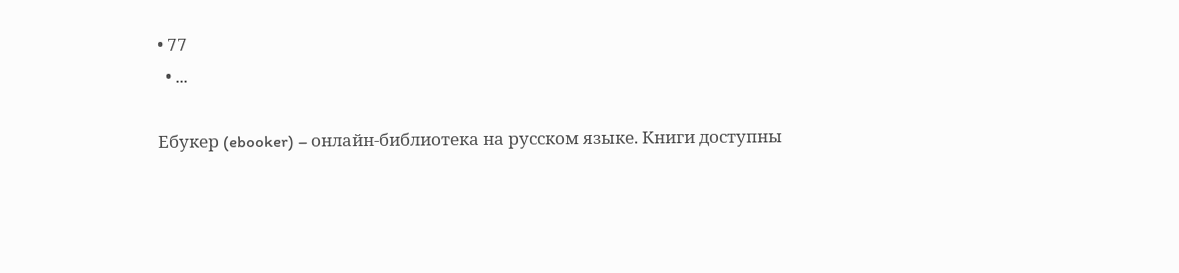• 77
  • ...

Ебукер (ebooker) – онлайн-библиотека на русском языке. Книги доступны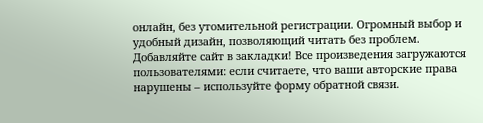онлайн, без утомительной регистрации. Огромный выбор и удобный дизайн, позволяющий читать без проблем. Добавляйте сайт в закладки! Все произведения загружаются пользователями: если считаете, что ваши авторские права нарушены – используйте форму обратной связи.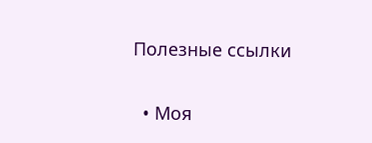Полезные ссылки

  • Моя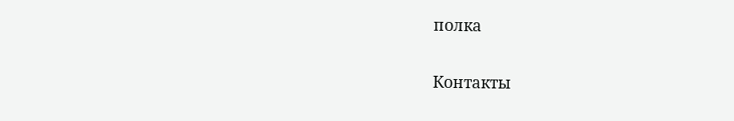полка

Контакты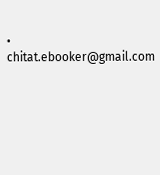• chitat.ebooker@gmail.com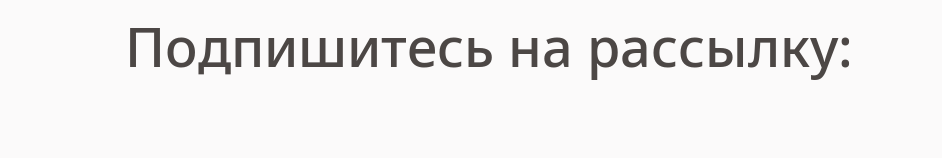Подпишитесь на рассылку: